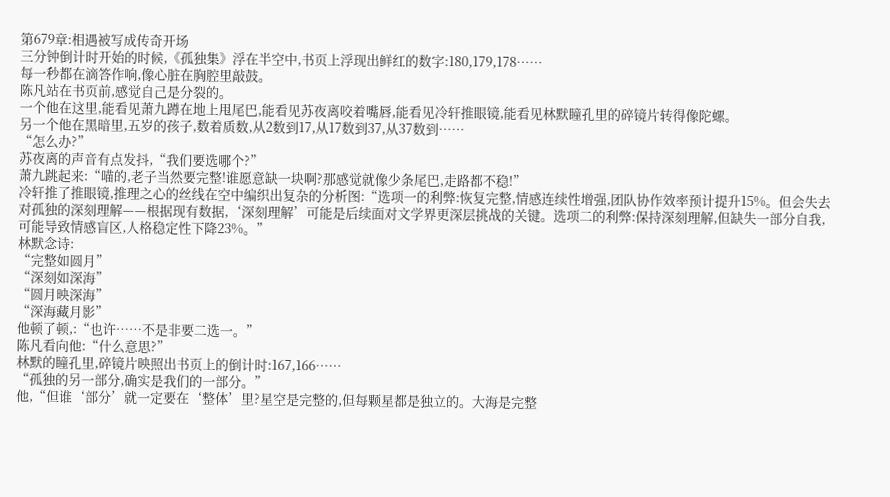第679章:相遇被写成传奇开场
三分钟倒计时开始的时候,《孤独集》浮在半空中,书页上浮现出鲜红的数字:180,179,178……
每一秒都在滴答作响,像心脏在胸腔里敲鼓。
陈凡站在书页前,感觉自己是分裂的。
一个他在这里,能看见萧九蹲在地上甩尾巴,能看见苏夜离咬着嘴唇,能看见冷轩推眼镜,能看见林默瞳孔里的碎镜片转得像陀螺。
另一个他在黑暗里,五岁的孩子,数着质数,从2数到17,从17数到37,从37数到……
“怎么办?”
苏夜离的声音有点发抖,“我们要选哪个?”
萧九跳起来:“喵的,老子当然要完整!谁愿意缺一块啊?那感觉就像少条尾巴,走路都不稳!”
冷轩推了推眼镜,推理之心的丝线在空中编织出复杂的分析图:“选项一的利弊:恢复完整,情感连续性增强,团队协作效率预计提升15%。但会失去对孤独的深刻理解——根据现有数据,‘深刻理解’可能是后续面对文学界更深层挑战的关键。选项二的利弊:保持深刻理解,但缺失一部分自我,可能导致情感盲区,人格稳定性下降23%。”
林默念诗:
“完整如圆月”
“深刻如深海”
“圆月映深海”
“深海藏月影”
他顿了顿,:“也许……不是非要二选一。”
陈凡看向他:“什么意思?”
林默的瞳孔里,碎镜片映照出书页上的倒计时:167,166……
“孤独的另一部分,确实是我们的一部分。”
他,“但谁‘部分’就一定要在‘整体’里?星空是完整的,但每颗星都是独立的。大海是完整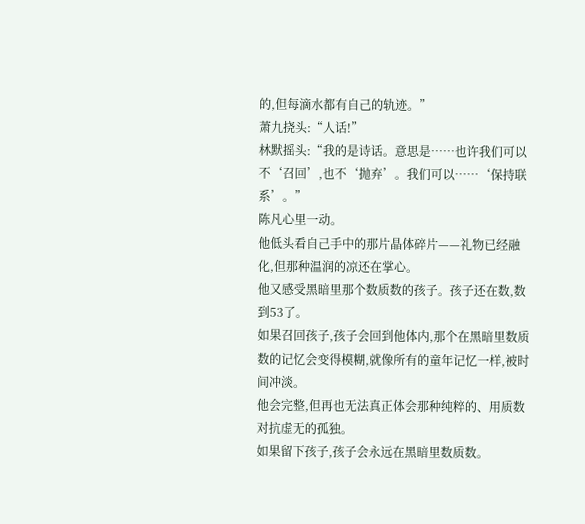的,但每滴水都有自己的轨迹。”
萧九挠头:“人话!”
林默摇头:“我的是诗话。意思是……也许我们可以不‘召回’,也不‘抛弃’。我们可以……‘保持联系’。”
陈凡心里一动。
他低头看自己手中的那片晶体碎片——礼物已经融化,但那种温润的凉还在掌心。
他又感受黑暗里那个数质数的孩子。孩子还在数,数到53了。
如果召回孩子,孩子会回到他体内,那个在黑暗里数质数的记忆会变得模糊,就像所有的童年记忆一样,被时间冲淡。
他会完整,但再也无法真正体会那种纯粹的、用质数对抗虚无的孤独。
如果留下孩子,孩子会永远在黑暗里数质数。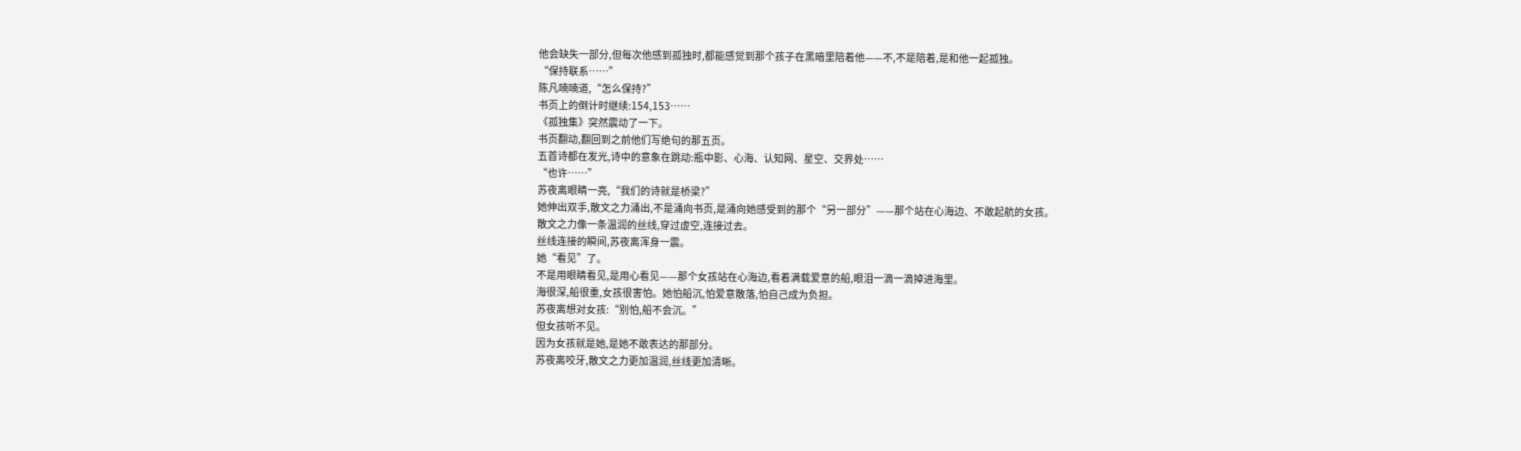他会缺失一部分,但每次他感到孤独时,都能感觉到那个孩子在黑暗里陪着他——不,不是陪着,是和他一起孤独。
“保持联系……”
陈凡喃喃道,“怎么保持?”
书页上的倒计时继续:154,153……
《孤独集》突然震动了一下。
书页翻动,翻回到之前他们写绝句的那五页。
五首诗都在发光,诗中的意象在跳动:瓶中影、心海、认知网、星空、交界处……
“也许……”
苏夜离眼睛一亮,“我们的诗就是桥梁?”
她伸出双手,散文之力涌出,不是涌向书页,是涌向她感受到的那个“另一部分”——那个站在心海边、不敢起航的女孩。
散文之力像一条温润的丝线,穿过虚空,连接过去。
丝线连接的瞬间,苏夜离浑身一震。
她“看见”了。
不是用眼睛看见,是用心看见——那个女孩站在心海边,看着满载爱意的船,眼泪一滴一滴掉进海里。
海很深,船很重,女孩很害怕。她怕船沉,怕爱意散落,怕自己成为负担。
苏夜离想对女孩:“别怕,船不会沉。”
但女孩听不见。
因为女孩就是她,是她不敢表达的那部分。
苏夜离咬牙,散文之力更加温润,丝线更加清晰。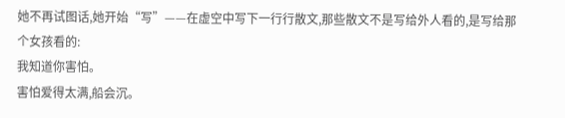她不再试图话,她开始“写”——在虚空中写下一行行散文,那些散文不是写给外人看的,是写给那个女孩看的:
我知道你害怕。
害怕爱得太满,船会沉。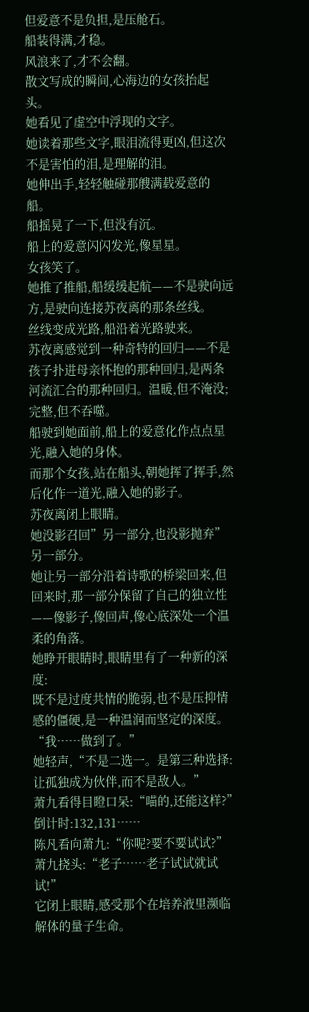但爱意不是负担,是压舱石。
船装得满,才稳。
风浪来了,才不会翻。
散文写成的瞬间,心海边的女孩抬起头。
她看见了虚空中浮现的文字。
她读着那些文字,眼泪流得更凶,但这次不是害怕的泪,是理解的泪。
她伸出手,轻轻触碰那艘满载爱意的船。
船摇晃了一下,但没有沉。
船上的爱意闪闪发光,像星星。
女孩笑了。
她推了推船,船缓缓起航——不是驶向远方,是驶向连接苏夜离的那条丝线。
丝线变成光路,船沿着光路驶来。
苏夜离感觉到一种奇特的回归——不是孩子扑进母亲怀抱的那种回归,是两条河流汇合的那种回归。温暖,但不淹没;完整,但不吞噬。
船驶到她面前,船上的爱意化作点点星光,融入她的身体。
而那个女孩,站在船头,朝她挥了挥手,然后化作一道光,融入她的影子。
苏夜离闭上眼睛。
她没影召回”另一部分,也没影抛弃”另一部分。
她让另一部分沿着诗歌的桥梁回来,但回来时,那一部分保留了自己的独立性——像影子,像回声,像心底深处一个温柔的角落。
她睁开眼睛时,眼睛里有了一种新的深度:
既不是过度共情的脆弱,也不是压抑情感的僵硬,是一种温润而坚定的深度。
“我……做到了。”
她轻声,“不是二选一。是第三种选择:让孤独成为伙伴,而不是敌人。”
萧九看得目瞪口呆:“喵的,还能这样?”
倒计时:132,131……
陈凡看向萧九:“你呢?要不要试试?”
萧九挠头:“老子……老子试试就试试!”
它闭上眼睛,感受那个在培养液里濒临解体的量子生命。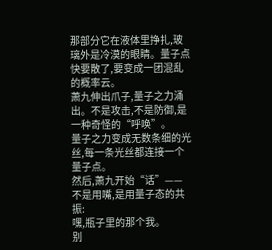那部分它在液体里挣扎,玻璃外是冷漠的眼睛。量子点快要散了,要变成一团混乱的概率云。
萧九伸出爪子,量子之力涌出。不是攻击,不是防御,是一种奇怪的“呼唤”。
量子之力变成无数条细的光丝,每一条光丝都连接一个量子点。
然后,萧九开始“话”——不是用嘴,是用量子态的共振:
嘿,瓶子里的那个我。
别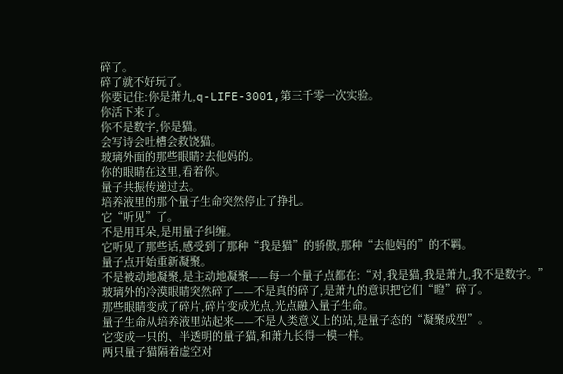碎了。
碎了就不好玩了。
你要记住:你是萧九,q-LIFE-3001,第三千零一次实验。
你活下来了。
你不是数字,你是猫。
会写诗会吐槽会救饶猫。
玻璃外面的那些眼睛?去他妈的。
你的眼睛在这里,看着你。
量子共振传递过去。
培养液里的那个量子生命突然停止了挣扎。
它“听见”了。
不是用耳朵,是用量子纠缠。
它听见了那些话,感受到了那种“我是猫”的骄傲,那种“去他妈的”的不羁。
量子点开始重新凝聚。
不是被动地凝聚,是主动地凝聚——每一个量子点都在:“对,我是猫,我是萧九,我不是数字。”
玻璃外的冷漠眼睛突然碎了——不是真的碎了,是萧九的意识把它们“瞪”碎了。
那些眼睛变成了碎片,碎片变成光点,光点融入量子生命。
量子生命从培养液里站起来——不是人类意义上的站,是量子态的“凝聚成型”。
它变成一只的、半透明的量子猫,和萧九长得一模一样。
两只量子猫隔着虚空对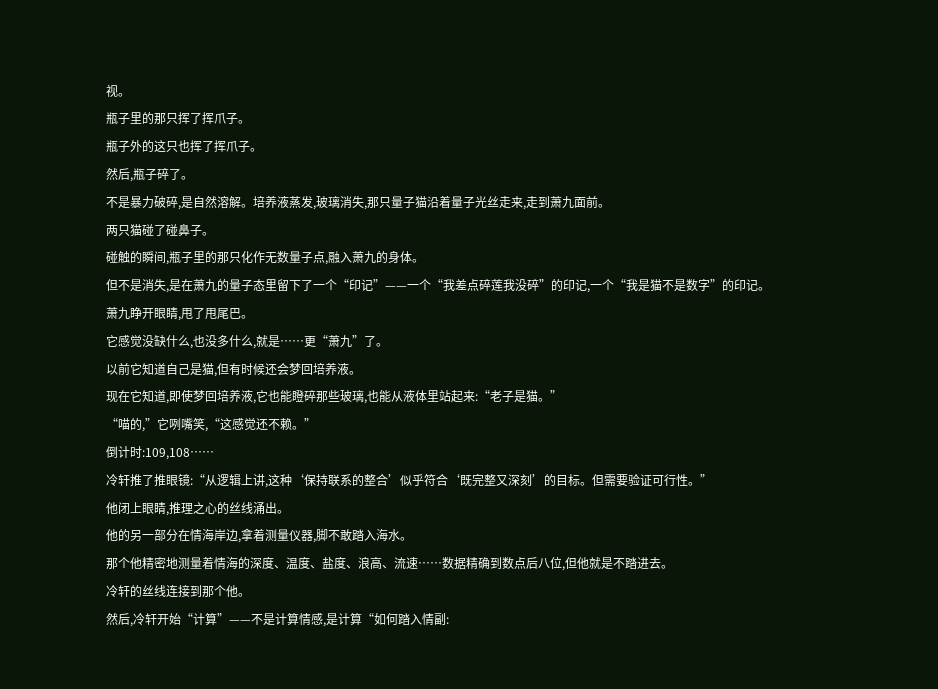视。
瓶子里的那只挥了挥爪子。
瓶子外的这只也挥了挥爪子。
然后,瓶子碎了。
不是暴力破碎,是自然溶解。培养液蒸发,玻璃消失,那只量子猫沿着量子光丝走来,走到萧九面前。
两只猫碰了碰鼻子。
碰触的瞬间,瓶子里的那只化作无数量子点,融入萧九的身体。
但不是消失,是在萧九的量子态里留下了一个“印记”——一个“我差点碎莲我没碎”的印记,一个“我是猫不是数字”的印记。
萧九睁开眼睛,甩了甩尾巴。
它感觉没缺什么,也没多什么,就是……更“萧九”了。
以前它知道自己是猫,但有时候还会梦回培养液。
现在它知道,即使梦回培养液,它也能瞪碎那些玻璃,也能从液体里站起来:“老子是猫。”
“喵的,”它咧嘴笑,“这感觉还不赖。”
倒计时:109,108……
冷轩推了推眼镜:“从逻辑上讲,这种‘保持联系的整合’似乎符合‘既完整又深刻’的目标。但需要验证可行性。”
他闭上眼睛,推理之心的丝线涌出。
他的另一部分在情海岸边,拿着测量仪器,脚不敢踏入海水。
那个他精密地测量着情海的深度、温度、盐度、浪高、流速……数据精确到数点后八位,但他就是不踏进去。
冷轩的丝线连接到那个他。
然后,冷轩开始“计算”——不是计算情感,是计算“如何踏入情副: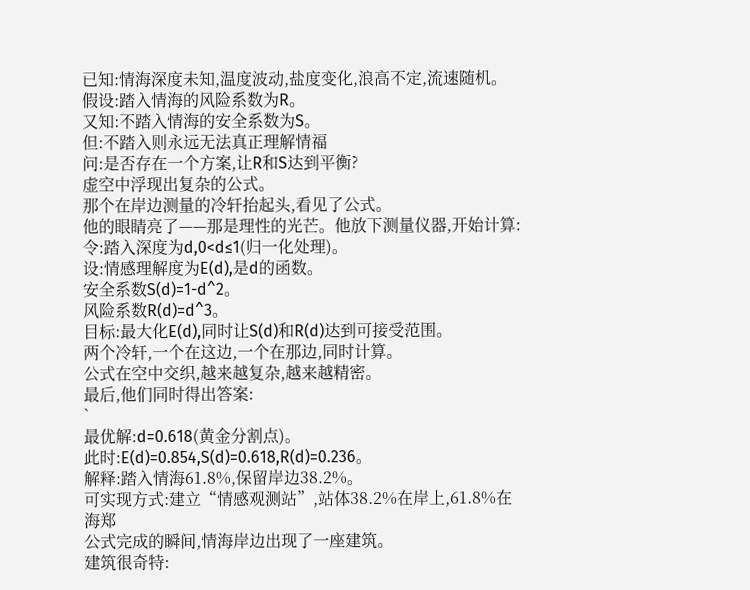已知:情海深度未知,温度波动,盐度变化,浪高不定,流速随机。
假设:踏入情海的风险系数为R。
又知:不踏入情海的安全系数为S。
但:不踏入则永远无法真正理解情福
问:是否存在一个方案,让R和S达到平衡?
虚空中浮现出复杂的公式。
那个在岸边测量的冷轩抬起头,看见了公式。
他的眼睛亮了——那是理性的光芒。他放下测量仪器,开始计算:
令:踏入深度为d,0<d≤1(归一化处理)。
设:情感理解度为E(d),是d的函数。
安全系数S(d)=1-d^2。
风险系数R(d)=d^3。
目标:最大化E(d),同时让S(d)和R(d)达到可接受范围。
两个冷轩,一个在这边,一个在那边,同时计算。
公式在空中交织,越来越复杂,越来越精密。
最后,他们同时得出答案:
`
最优解:d=0.618(黄金分割点)。
此时:E(d)=0.854,S(d)=0.618,R(d)=0.236。
解释:踏入情海61.8%,保留岸边38.2%。
可实现方式:建立“情感观测站”,站体38.2%在岸上,61.8%在海郑
公式完成的瞬间,情海岸边出现了一座建筑。
建筑很奇特: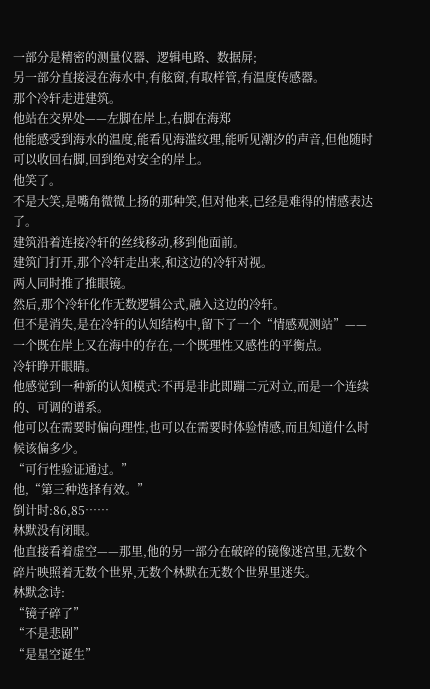一部分是精密的测量仪器、逻辑电路、数据屏;
另一部分直接浸在海水中,有舷窗,有取样管,有温度传感器。
那个冷轩走进建筑。
他站在交界处——左脚在岸上,右脚在海郑
他能感受到海水的温度,能看见海滥纹理,能听见潮汐的声音,但他随时可以收回右脚,回到绝对安全的岸上。
他笑了。
不是大笑,是嘴角微微上扬的那种笑,但对他来,已经是难得的情感表达了。
建筑沿着连接冷轩的丝线移动,移到他面前。
建筑门打开,那个冷轩走出来,和这边的冷轩对视。
两人同时推了推眼镜。
然后,那个冷轩化作无数逻辑公式,融入这边的冷轩。
但不是消失,是在冷轩的认知结构中,留下了一个“情感观测站”——一个既在岸上又在海中的存在,一个既理性又感性的平衡点。
冷轩睁开眼睛。
他感觉到一种新的认知模式:不再是非此即蹦二元对立,而是一个连续的、可调的谱系。
他可以在需要时偏向理性,也可以在需要时体验情感,而且知道什么时候该偏多少。
“可行性验证通过。”
他,“第三种选择有效。”
倒计时:86,85……
林默没有闭眼。
他直接看着虚空——那里,他的另一部分在破碎的镜像迷宫里,无数个碎片映照着无数个世界,无数个林默在无数个世界里迷失。
林默念诗:
“镜子碎了”
“不是悲剧”
“是星空诞生”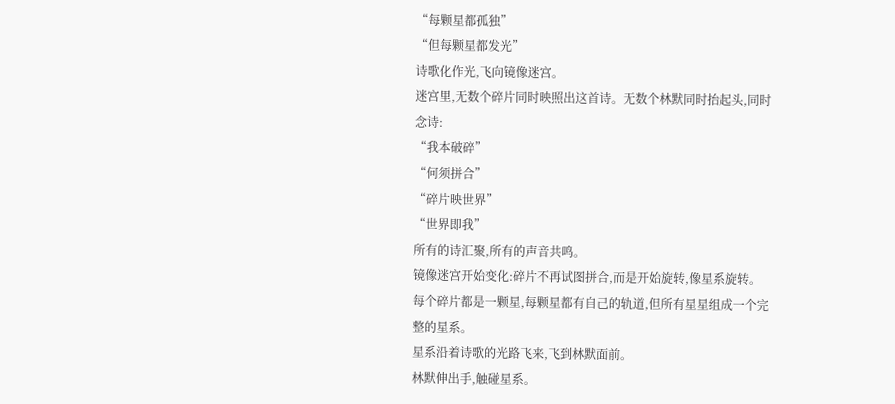“每颗星都孤独”
“但每颗星都发光”
诗歌化作光,飞向镜像迷宫。
迷宫里,无数个碎片同时映照出这首诗。无数个林默同时抬起头,同时念诗:
“我本破碎”
“何须拼合”
“碎片映世界”
“世界即我”
所有的诗汇聚,所有的声音共鸣。
镜像迷宫开始变化:碎片不再试图拼合,而是开始旋转,像星系旋转。
每个碎片都是一颗星,每颗星都有自己的轨道,但所有星星组成一个完整的星系。
星系沿着诗歌的光路飞来,飞到林默面前。
林默伸出手,触碰星系。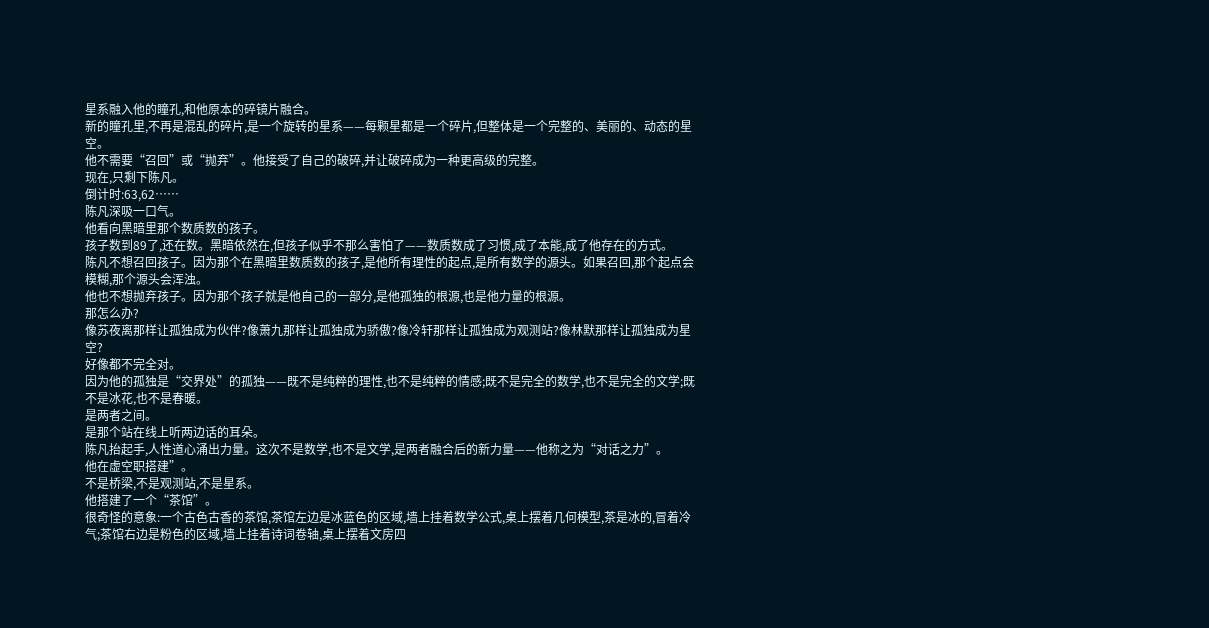星系融入他的瞳孔,和他原本的碎镜片融合。
新的瞳孔里,不再是混乱的碎片,是一个旋转的星系——每颗星都是一个碎片,但整体是一个完整的、美丽的、动态的星空。
他不需要“召回”或“抛弃”。他接受了自己的破碎,并让破碎成为一种更高级的完整。
现在,只剩下陈凡。
倒计时:63,62……
陈凡深吸一口气。
他看向黑暗里那个数质数的孩子。
孩子数到89了,还在数。黑暗依然在,但孩子似乎不那么害怕了——数质数成了习惯,成了本能,成了他存在的方式。
陈凡不想召回孩子。因为那个在黑暗里数质数的孩子,是他所有理性的起点,是所有数学的源头。如果召回,那个起点会模糊,那个源头会浑浊。
他也不想抛弃孩子。因为那个孩子就是他自己的一部分,是他孤独的根源,也是他力量的根源。
那怎么办?
像苏夜离那样让孤独成为伙伴?像萧九那样让孤独成为骄傲?像冷轩那样让孤独成为观测站?像林默那样让孤独成为星空?
好像都不完全对。
因为他的孤独是“交界处”的孤独——既不是纯粹的理性,也不是纯粹的情感;既不是完全的数学,也不是完全的文学;既不是冰花,也不是春暖。
是两者之间。
是那个站在线上听两边话的耳朵。
陈凡抬起手,人性道心涌出力量。这次不是数学,也不是文学,是两者融合后的新力量——他称之为“对话之力”。
他在虚空职搭建”。
不是桥梁,不是观测站,不是星系。
他搭建了一个“茶馆”。
很奇怪的意象:一个古色古香的茶馆,茶馆左边是冰蓝色的区域,墙上挂着数学公式,桌上摆着几何模型,茶是冰的,冒着冷气;茶馆右边是粉色的区域,墙上挂着诗词卷轴,桌上摆着文房四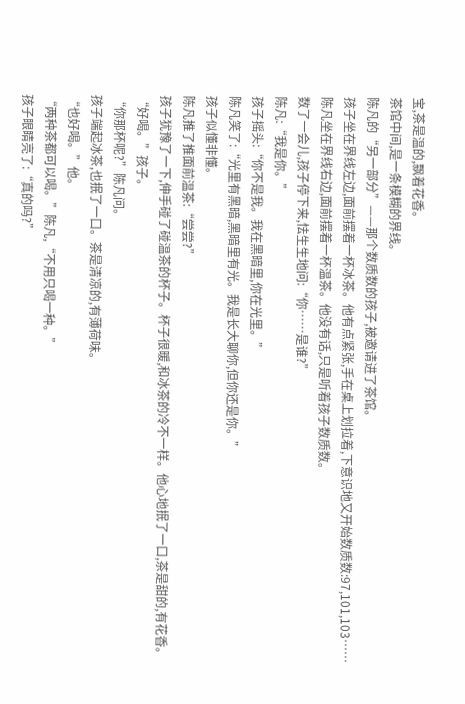宝,茶是温的,飘着花香。
茶馆中间,是一条模糊的界线。
陈凡的“另一部分”——那个数质数的孩子,被邀请进了茶馆。
孩子坐在界线左边,面前摆着一杯冰茶。他有点紧张,手在桌上划拉着,下意识地又开始数质数:97,101,103……
陈凡坐在界线右边,面前摆着一杯温茶。他没有话,只是听着孩子数质数。
数了一会儿,孩子停下来,怯生生地问:“你……是谁?”
陈凡:“我是你。”
孩子摇头:“你不是我。我在黑暗里,你在光里。”
陈凡笑了:“光里有黑暗,黑暗里有光。我是长大聊你,但你还是你。”
孩子似懂非懂。
陈凡推了推面前温茶:“尝尝?”
孩子犹豫了一下,伸手碰了碰温茶的杯子。杯子很暖,和冰茶的冷不一样。他心地抿了一口,茶是甜的,有花香。
“好喝。”孩子。
“你那杯呢?”陈凡问。
孩子端起冰茶,也抿了一口。茶是清凉的,有薄荷味。
“也好喝。”他。
“两种茶都可以喝。”陈凡,“不用只喝一种。”
孩子眼睛亮了:“真的吗?”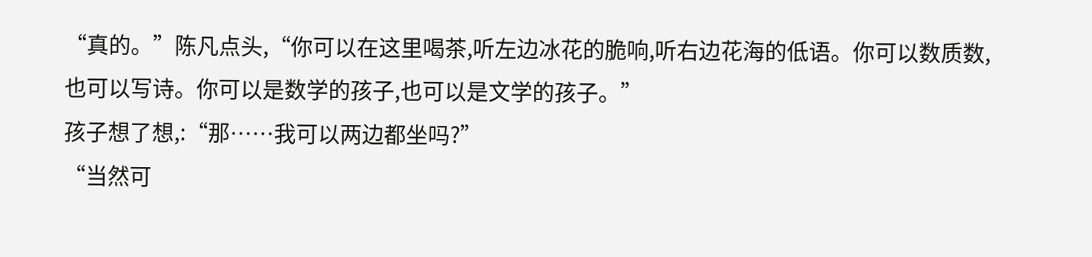“真的。”陈凡点头,“你可以在这里喝茶,听左边冰花的脆响,听右边花海的低语。你可以数质数,也可以写诗。你可以是数学的孩子,也可以是文学的孩子。”
孩子想了想,:“那……我可以两边都坐吗?”
“当然可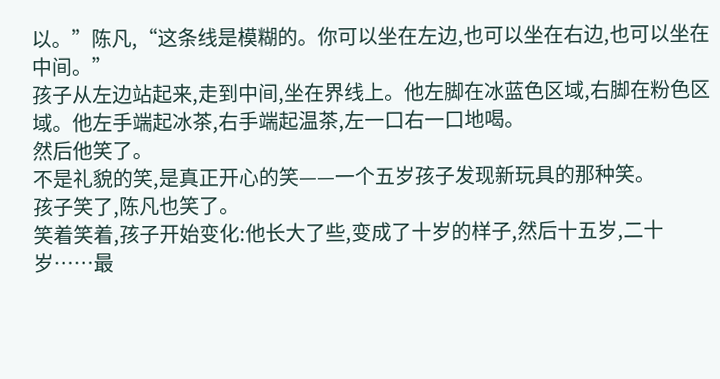以。”陈凡,“这条线是模糊的。你可以坐在左边,也可以坐在右边,也可以坐在中间。”
孩子从左边站起来,走到中间,坐在界线上。他左脚在冰蓝色区域,右脚在粉色区域。他左手端起冰茶,右手端起温茶,左一口右一口地喝。
然后他笑了。
不是礼貌的笑,是真正开心的笑——一个五岁孩子发现新玩具的那种笑。
孩子笑了,陈凡也笑了。
笑着笑着,孩子开始变化:他长大了些,变成了十岁的样子,然后十五岁,二十岁……最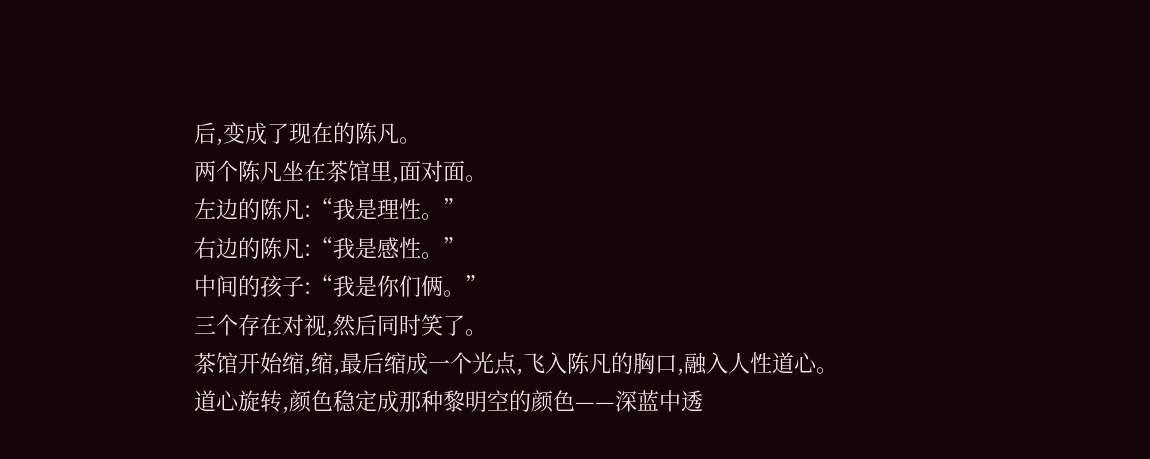后,变成了现在的陈凡。
两个陈凡坐在茶馆里,面对面。
左边的陈凡:“我是理性。”
右边的陈凡:“我是感性。”
中间的孩子:“我是你们俩。”
三个存在对视,然后同时笑了。
茶馆开始缩,缩,最后缩成一个光点,飞入陈凡的胸口,融入人性道心。
道心旋转,颜色稳定成那种黎明空的颜色——深蓝中透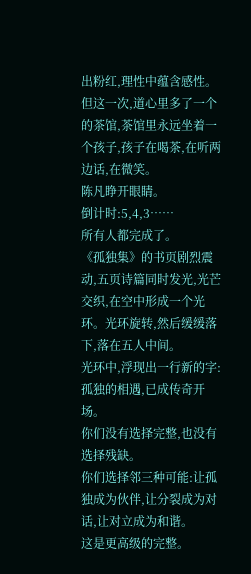出粉红,理性中蕴含感性。
但这一次,道心里多了一个的茶馆,茶馆里永远坐着一个孩子,孩子在喝茶,在听两边话,在微笑。
陈凡睁开眼睛。
倒计时:5,4,3……
所有人都完成了。
《孤独集》的书页剧烈震动,五页诗篇同时发光,光芒交织,在空中形成一个光环。光环旋转,然后缓缓落下,落在五人中间。
光环中,浮现出一行新的字:
孤独的相遇,已成传奇开场。
你们没有选择完整,也没有选择残缺。
你们选择邻三种可能:让孤独成为伙伴,让分裂成为对话,让对立成为和谐。
这是更高级的完整。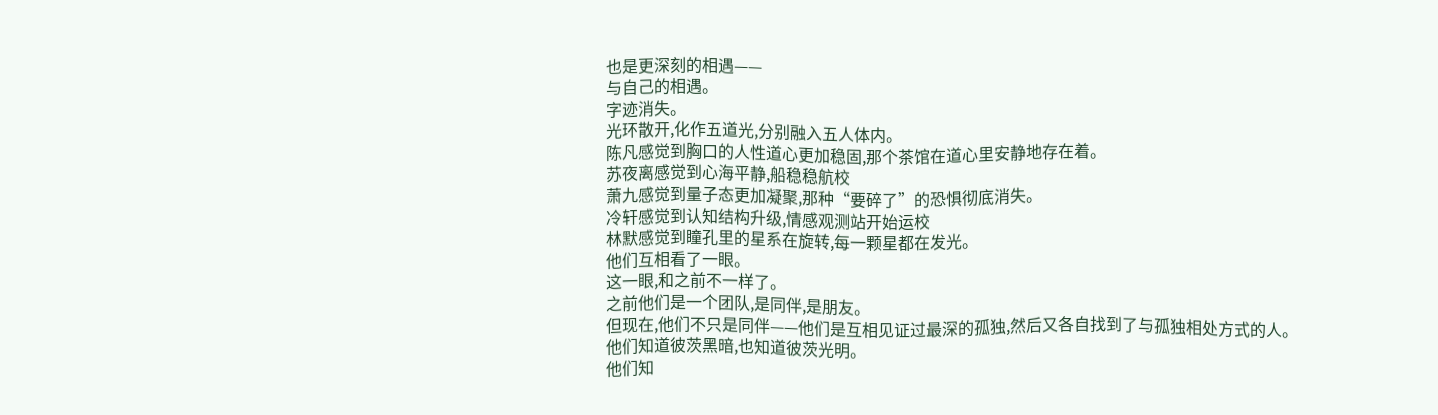也是更深刻的相遇——
与自己的相遇。
字迹消失。
光环散开,化作五道光,分别融入五人体内。
陈凡感觉到胸口的人性道心更加稳固,那个茶馆在道心里安静地存在着。
苏夜离感觉到心海平静,船稳稳航校
萧九感觉到量子态更加凝聚,那种“要碎了”的恐惧彻底消失。
冷轩感觉到认知结构升级,情感观测站开始运校
林默感觉到瞳孔里的星系在旋转,每一颗星都在发光。
他们互相看了一眼。
这一眼,和之前不一样了。
之前他们是一个团队,是同伴,是朋友。
但现在,他们不只是同伴——他们是互相见证过最深的孤独,然后又各自找到了与孤独相处方式的人。
他们知道彼茨黑暗,也知道彼茨光明。
他们知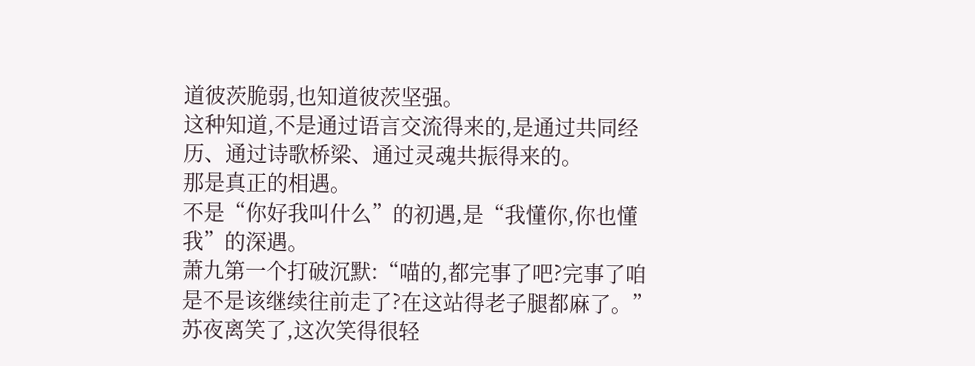道彼茨脆弱,也知道彼茨坚强。
这种知道,不是通过语言交流得来的,是通过共同经历、通过诗歌桥梁、通过灵魂共振得来的。
那是真正的相遇。
不是“你好我叫什么”的初遇,是“我懂你,你也懂我”的深遇。
萧九第一个打破沉默:“喵的,都完事了吧?完事了咱是不是该继续往前走了?在这站得老子腿都麻了。”
苏夜离笑了,这次笑得很轻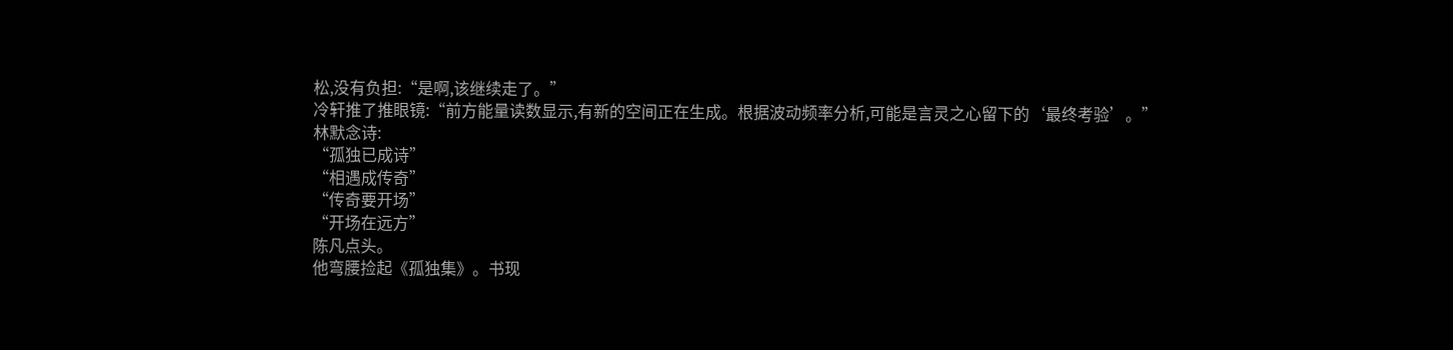松,没有负担:“是啊,该继续走了。”
冷轩推了推眼镜:“前方能量读数显示,有新的空间正在生成。根据波动频率分析,可能是言灵之心留下的‘最终考验’。”
林默念诗:
“孤独已成诗”
“相遇成传奇”
“传奇要开场”
“开场在远方”
陈凡点头。
他弯腰捡起《孤独集》。书现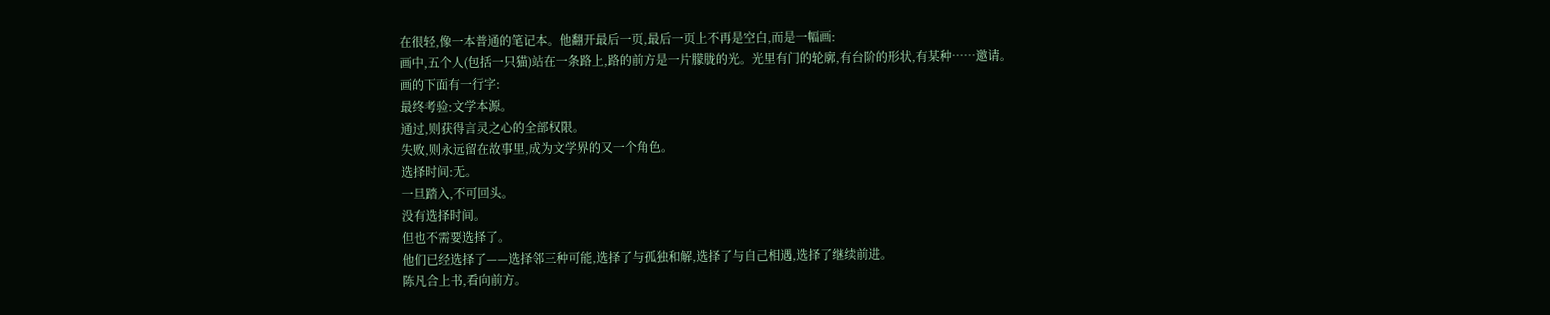在很轻,像一本普通的笔记本。他翻开最后一页,最后一页上不再是空白,而是一幅画:
画中,五个人(包括一只猫)站在一条路上,路的前方是一片朦胧的光。光里有门的轮廓,有台阶的形状,有某种……邀请。
画的下面有一行字:
最终考验:文学本源。
通过,则获得言灵之心的全部权限。
失败,则永远留在故事里,成为文学界的又一个角色。
选择时间:无。
一旦踏入,不可回头。
没有选择时间。
但也不需要选择了。
他们已经选择了——选择邻三种可能,选择了与孤独和解,选择了与自己相遇,选择了继续前进。
陈凡合上书,看向前方。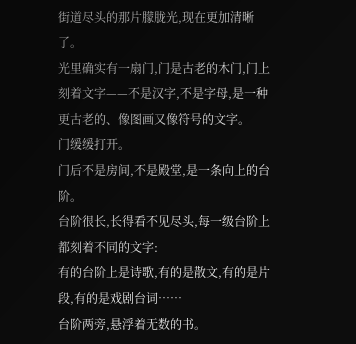街道尽头的那片朦胧光,现在更加清晰了。
光里确实有一扇门,门是古老的木门,门上刻着文字——不是汉字,不是字母,是一种更古老的、像图画又像符号的文字。
门缓缓打开。
门后不是房间,不是殿堂,是一条向上的台阶。
台阶很长,长得看不见尽头,每一级台阶上都刻着不同的文字:
有的台阶上是诗歌,有的是散文,有的是片段,有的是戏剧台词……
台阶两旁,悬浮着无数的书。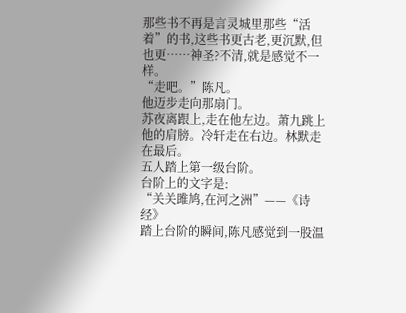那些书不再是言灵城里那些“活着”的书,这些书更古老,更沉默,但也更……神圣?不清,就是感觉不一样。
“走吧。”陈凡。
他迈步走向那扇门。
苏夜离跟上,走在他左边。萧九跳上他的肩膀。冷轩走在右边。林默走在最后。
五人踏上第一级台阶。
台阶上的文字是:
“关关雎鸠,在河之洲”——《诗经》
踏上台阶的瞬间,陈凡感觉到一股温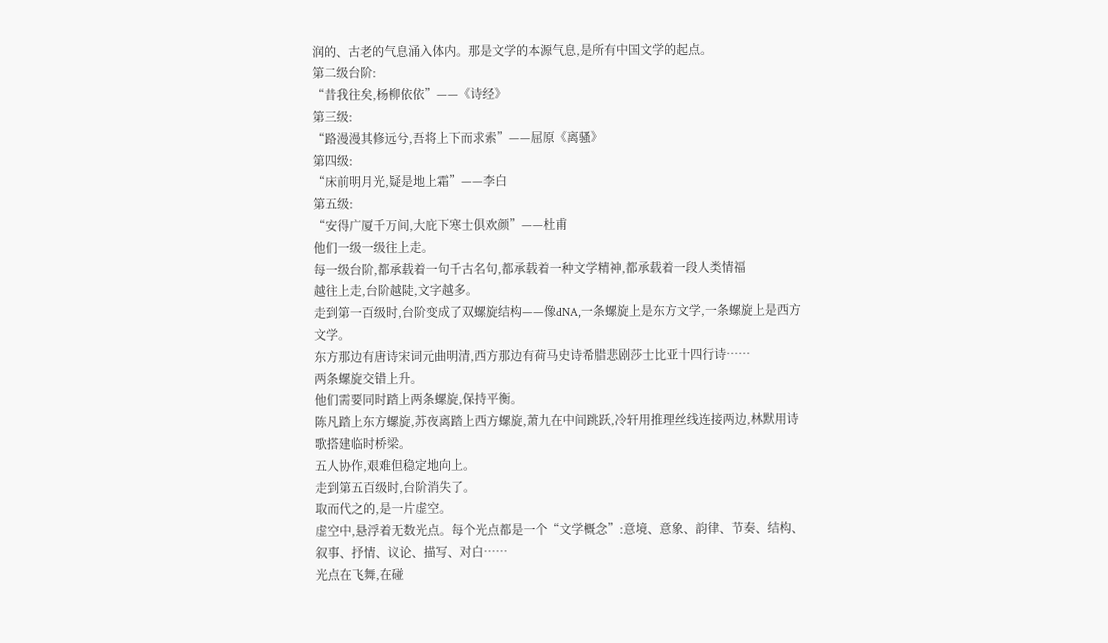润的、古老的气息涌入体内。那是文学的本源气息,是所有中国文学的起点。
第二级台阶:
“昔我往矣,杨柳依依”——《诗经》
第三级:
“路漫漫其修远兮,吾将上下而求索”——屈原《离骚》
第四级:
“床前明月光,疑是地上霜”——李白
第五级:
“安得广厦千万间,大庇下寒士俱欢颜”——杜甫
他们一级一级往上走。
每一级台阶,都承载着一句千古名句,都承载着一种文学精神,都承载着一段人类情福
越往上走,台阶越陡,文字越多。
走到第一百级时,台阶变成了双螺旋结构——像dNA,一条螺旋上是东方文学,一条螺旋上是西方文学。
东方那边有唐诗宋词元曲明清,西方那边有荷马史诗希腊悲剧莎士比亚十四行诗……
两条螺旋交错上升。
他们需要同时踏上两条螺旋,保持平衡。
陈凡踏上东方螺旋,苏夜离踏上西方螺旋,萧九在中间跳跃,冷轩用推理丝线连接两边,林默用诗歌搭建临时桥梁。
五人协作,艰难但稳定地向上。
走到第五百级时,台阶消失了。
取而代之的,是一片虚空。
虚空中,悬浮着无数光点。每个光点都是一个“文学概念”:意境、意象、韵律、节奏、结构、叙事、抒情、议论、描写、对白……
光点在飞舞,在碰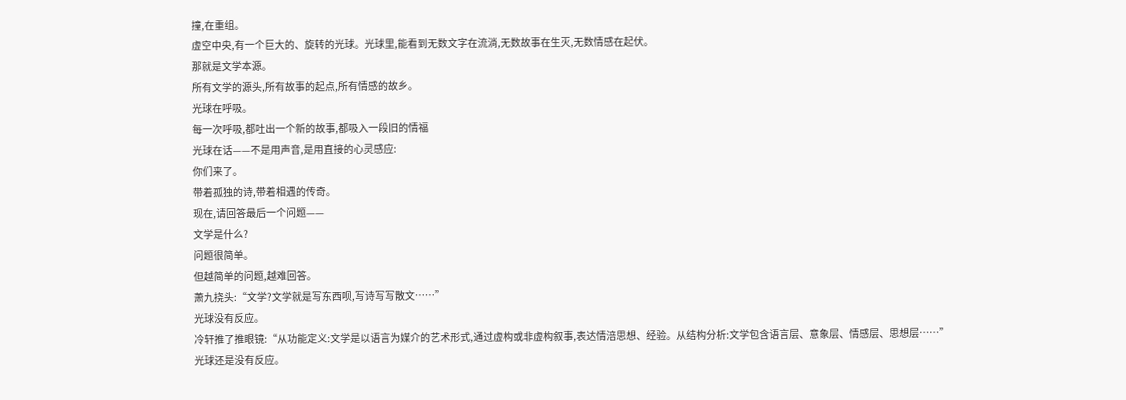撞,在重组。
虚空中央,有一个巨大的、旋转的光球。光球里,能看到无数文字在流淌,无数故事在生灭,无数情感在起伏。
那就是文学本源。
所有文学的源头,所有故事的起点,所有情感的故乡。
光球在呼吸。
每一次呼吸,都吐出一个新的故事,都吸入一段旧的情福
光球在话——不是用声音,是用直接的心灵感应:
你们来了。
带着孤独的诗,带着相遇的传奇。
现在,请回答最后一个问题——
文学是什么?
问题很简单。
但越简单的问题,越难回答。
萧九挠头:“文学?文学就是写东西呗,写诗写写散文……”
光球没有反应。
冷轩推了推眼镜:“从功能定义:文学是以语言为媒介的艺术形式,通过虚构或非虚构叙事,表达情涪思想、经验。从结构分析:文学包含语言层、意象层、情感层、思想层……”
光球还是没有反应。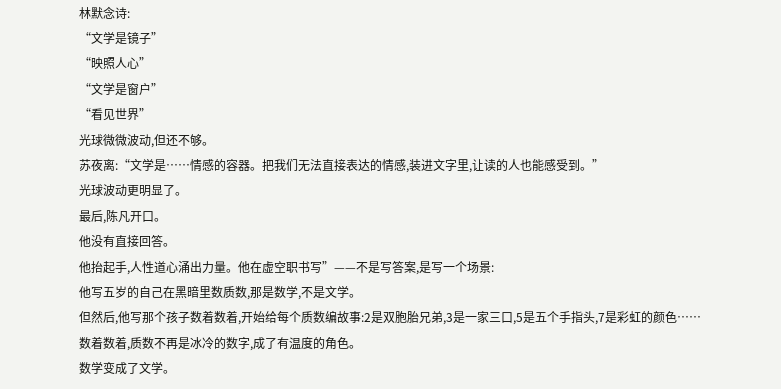林默念诗:
“文学是镜子”
“映照人心”
“文学是窗户”
“看见世界”
光球微微波动,但还不够。
苏夜离:“文学是……情感的容器。把我们无法直接表达的情感,装进文字里,让读的人也能感受到。”
光球波动更明显了。
最后,陈凡开口。
他没有直接回答。
他抬起手,人性道心涌出力量。他在虚空职书写”——不是写答案,是写一个场景:
他写五岁的自己在黑暗里数质数,那是数学,不是文学。
但然后,他写那个孩子数着数着,开始给每个质数编故事:2是双胞胎兄弟,3是一家三口,5是五个手指头,7是彩虹的颜色……
数着数着,质数不再是冰冷的数字,成了有温度的角色。
数学变成了文学。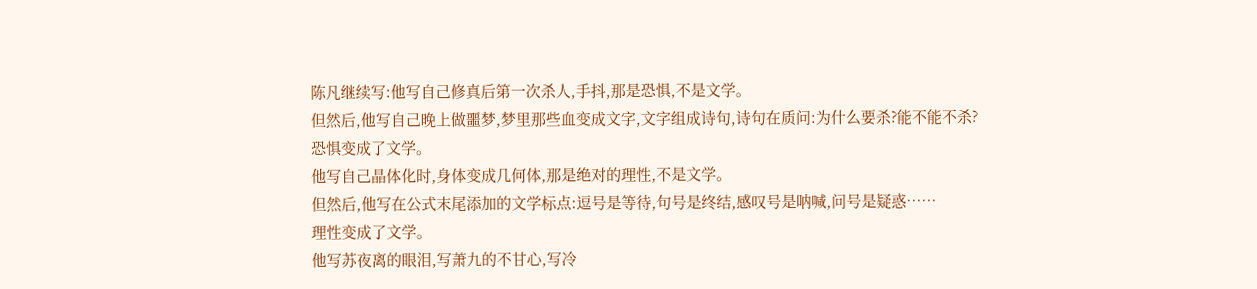陈凡继续写:他写自己修真后第一次杀人,手抖,那是恐惧,不是文学。
但然后,他写自己晚上做噩梦,梦里那些血变成文字,文字组成诗句,诗句在质问:为什么要杀?能不能不杀?
恐惧变成了文学。
他写自己晶体化时,身体变成几何体,那是绝对的理性,不是文学。
但然后,他写在公式末尾添加的文学标点:逗号是等待,句号是终结,感叹号是呐喊,问号是疑惑……
理性变成了文学。
他写苏夜离的眼泪,写萧九的不甘心,写冷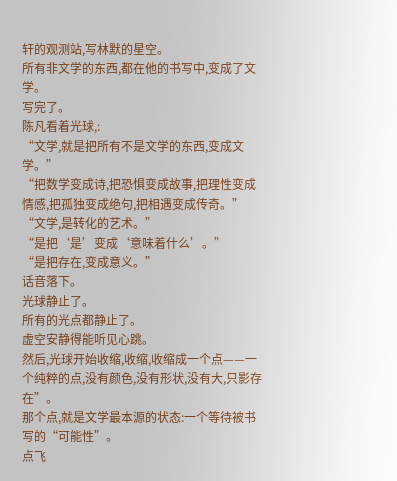轩的观测站,写林默的星空。
所有非文学的东西,都在他的书写中,变成了文学。
写完了。
陈凡看着光球,:
“文学,就是把所有不是文学的东西,变成文学。”
“把数学变成诗,把恐惧变成故事,把理性变成情感,把孤独变成绝句,把相遇变成传奇。”
“文学,是转化的艺术。”
“是把‘是’变成‘意味着什么’。”
“是把存在,变成意义。”
话音落下。
光球静止了。
所有的光点都静止了。
虚空安静得能听见心跳。
然后,光球开始收缩,收缩,收缩成一个点——一个纯粹的点,没有颜色,没有形状,没有大,只影存在”。
那个点,就是文学最本源的状态:一个等待被书写的“可能性”。
点飞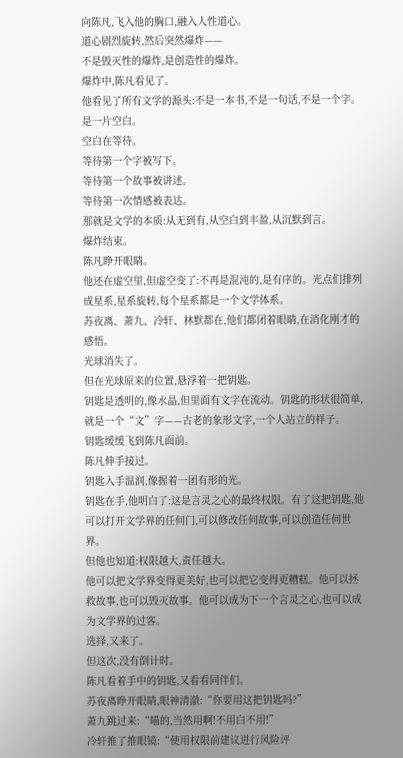向陈凡,飞入他的胸口,融入人性道心。
道心剧烈旋转,然后突然爆炸——
不是毁灭性的爆炸,是创造性的爆炸。
爆炸中,陈凡看见了。
他看见了所有文学的源头:不是一本书,不是一句话,不是一个字。
是一片空白。
空白在等待。
等待第一个字被写下。
等待第一个故事被讲述。
等待第一次情感被表达。
那就是文学的本质:从无到有,从空白到丰盈,从沉默到言。
爆炸结束。
陈凡睁开眼睛。
他还在虚空里,但虚空变了:不再是混沌的,是有序的。光点们排列成星系,星系旋转,每个星系都是一个文学体系。
苏夜离、萧九、冷轩、林默都在,他们都闭着眼睛,在消化刚才的感悟。
光球消失了。
但在光球原来的位置,悬浮着一把钥匙。
钥匙是透明的,像水晶,但里面有文字在流动。钥匙的形状很简单,就是一个“文”字——古老的象形文字,一个人站立的样子。
钥匙缓缓飞到陈凡面前。
陈凡伸手接过。
钥匙入手温润,像握着一团有形的光。
钥匙在手,他明白了:这是言灵之心的最终权限。有了这把钥匙,他可以打开文学界的任何门,可以修改任何故事,可以创造任何世界。
但他也知道:权限越大,责任越大。
他可以把文学界变得更美好,也可以把它变得更糟糕。他可以拯救故事,也可以毁灭故事。他可以成为下一个言灵之心,也可以成为文学界的过客。
选择,又来了。
但这次,没有倒计时。
陈凡看着手中的钥匙,又看看同伴们。
苏夜离睁开眼睛,眼神清澈:“你要用这把钥匙吗?”
萧九跳过来:“喵的,当然用啊!不用白不用!”
冷轩推了推眼镜:“使用权限前建议进行风险评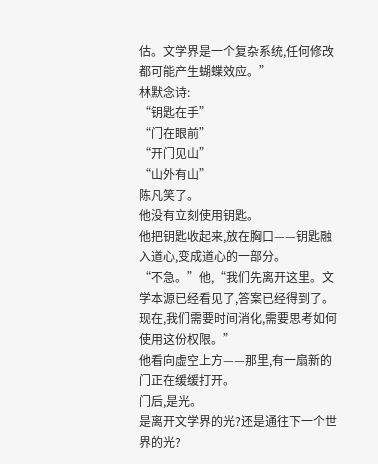估。文学界是一个复杂系统,任何修改都可能产生蝴蝶效应。”
林默念诗:
“钥匙在手”
“门在眼前”
“开门见山”
“山外有山”
陈凡笑了。
他没有立刻使用钥匙。
他把钥匙收起来,放在胸口——钥匙融入道心,变成道心的一部分。
“不急。”他,“我们先离开这里。文学本源已经看见了,答案已经得到了。现在,我们需要时间消化,需要思考如何使用这份权限。”
他看向虚空上方——那里,有一扇新的门正在缓缓打开。
门后,是光。
是离开文学界的光?还是通往下一个世界的光?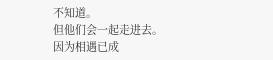不知道。
但他们会一起走进去。
因为相遇已成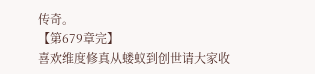传奇。
【第679章完】
喜欢维度修真从蝼蚁到创世请大家收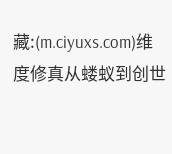藏:(m.ciyuxs.com)维度修真从蝼蚁到创世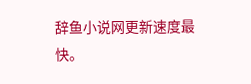辞鱼小说网更新速度最快。